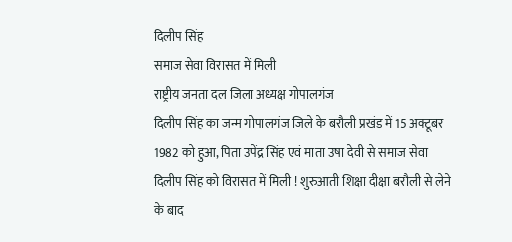दिलीप सिंह
समाज सेवा विरासत में मिली
राष्ट्रीय जनता दल जिला अध्यक्ष गोपालगंज
दिलीप सिंह का जन्म गोपालगंज जिले के बरौली प्रखंड में 15 अक्टूबर 1982 को हुआ, पिता उपेंद्र सिंह एवं माता उषा देवी से समाज सेवा दिलीप सिंह को विरासत में मिली ! शुरुआती शिक्षा दीक्षा बरौली से लेने के बाद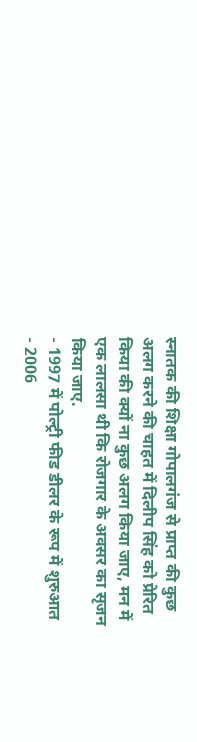स्नातक की शिक्षा गोपालगंज से प्राप्त की कुछ अलग करने की चाहत में दिलीप सिंह को प्रेरित किया की क्यों ना कुछ अलग किया जाए, मन में एक लालसा थी कि रोजगार के अवसर का सृजन किया जाए.
- 1997 में पोल्ट्री फीड डीलर के रूप में शुरुआत
- 2006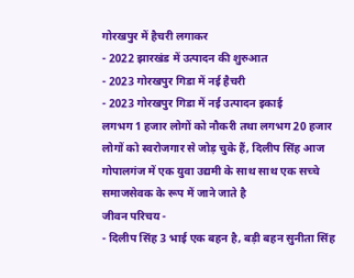गोरखपुर में हैचरी लगाकर
- 2022 झारखंड में उत्पादन की शुरुआत
- 2023 गोरखपुर गिडा में नई हैचरी
- 2023 गोरखपुर गिडा में नई उत्पादन इकाई
लगभग 1 हजार लोगों को नौकरी तथा लगभग 20 हजार लोगों को स्वरोजगार से जोड़ चुके हैं, दिलीप सिंह आज गोपालगंज में एक युवा उद्यमी के साथ साथ एक सच्चे समाजसेवक के रूप में जाने जाते है
जीवन परिचय -
- दिलीप सिंह 3 भाई एक बहन है, बड़ी बहन सुनीता सिंह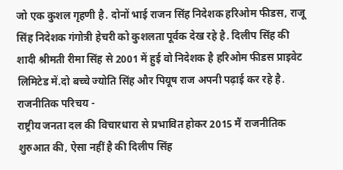जो एक कुशल गृहणी है. दोनों भाई राजन सिंह निदेशक हरिओम फीडस, राजू सिंह निदेशक गंगोत्री हेचरी को कुशलता पूर्वक देख रहे है. दिलीप सिंह की शादी श्रीमती रीमा सिंह से 2001 में हुई वो निदेशक है हरिओम फीडस प्राइवेट लिमिटेड में.दो बच्चे ज्योति सिंह और पियूष राज अपनी पढ़ाई कर रहे है.
राजनीतिक परिचय -
राष्ट्रीय जनता दल की विचारधारा से प्रभावित होकर 2015 मैं राजनीतिक शुरुआत की, ऐसा नहीं है की दिलीप सिंह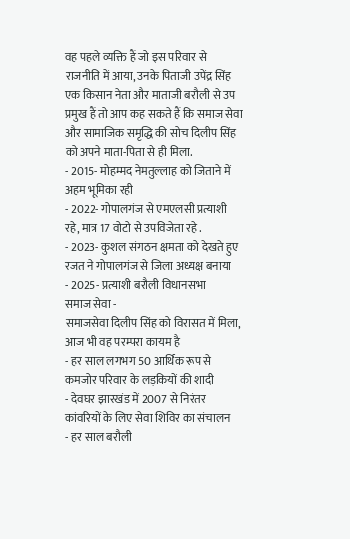वह पहले व्यक्ति हैं जो इस परिवार से राजनीति में आया, उनके पिताजी उपेंद्र सिंह एक किसान नेता और माताजी बरौली से उप प्रमुख हैं तो आप कह सकते हैं कि समाज सेवा और सामाजिक समृद्धि की सोच दिलीप सिंह को अपने माता-पिता से ही मिला.
- 2015- मोहम्मद नेमतुल्लाह को जिताने में अहम भूमिका रही
- 2022- गोपालगंज से एमएलसी प्रत्याशी रहे, मात्र 17 वोटो से उपविजेता रहे .
- 2023- कुशल संगठन क्षमता को देखते हुए रजत ने गोपालगंज से जिला अध्यक्ष बनाया
- 2025- प्रत्याशी बरौली विधानसभा
समाज सेवा -
समाजसेवा दिलीप सिंह को विरासत में मिला, आज भी वह परम्परा कायम है
- हर साल लगभग 50 आर्थिक रूप से कमजोर परिवार के लड़कियों की शादी
- देवघर झारखंड में 2007 से निरंतर कांवरियों के लिए सेवा शिविर का संचालन
- हर साल बरौली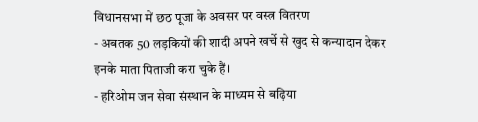विधानसभा में छठ पूजा के अवसर पर वस्त्र वितरण
- अबतक 50 लड़कियों की शादी अपने खर्चे से खुद से कन्यादान देकर इनके माता पिताजी करा चुके हैं।
- हरिओम जन सेवा संस्थान के माध्यम से बढ़िया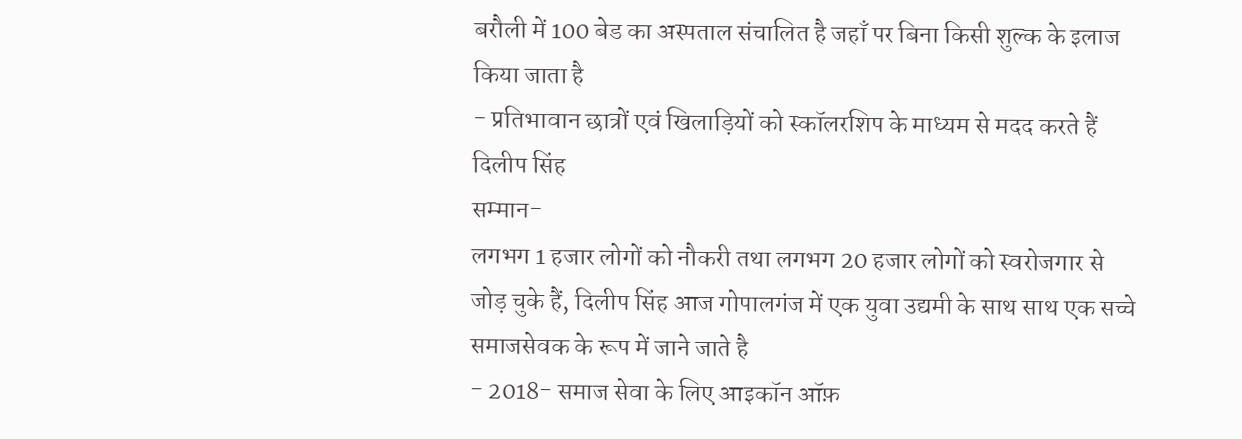बरौली में 100 बेड का अस्पताल संचालित है जहाँ पर बिना किसी शुल्क के इलाज किया जाता है
- प्रतिभावान छात्रों एवं खिलाड़ियों को स्कॉलरशिप के माध्यम से मदद करते हैं दिलीप सिंह
सम्मान-
लगभग 1 हजार लोगों को नौकरी तथा लगभग 20 हजार लोगों को स्वरोजगार से जोड़ चुके हैं, दिलीप सिंह आज गोपालगंज में एक युवा उद्यमी के साथ साथ एक सच्चे समाजसेवक के रूप में जाने जाते है
- 2018- समाज सेवा के लिए आइकॉन ऑफ़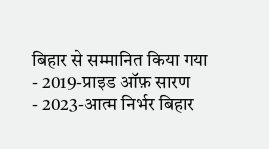बिहार से सम्मानित किया गया
- 2019-प्राइड ऑफ़ सारण
- 2023-आत्म निर्भर बिहार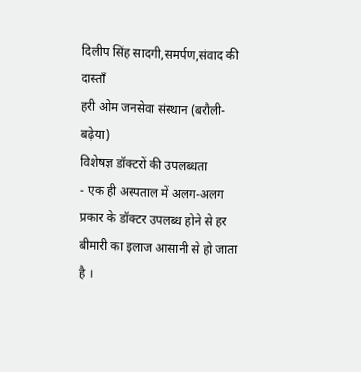दिलीप सिंह सादगी,समर्पण,संवाद की दास्ताँ
हरी ओम जनसेवा संस्थान (बरौली-बढ़ेया)
विशेषज्ञ डॉक्टरों की उपलब्धता
- एक ही अस्पताल में अलग-अलग प्रकार के डॉक्टर उपलब्ध होने से हर बीमारी का इलाज आसानी से हो जाता है ।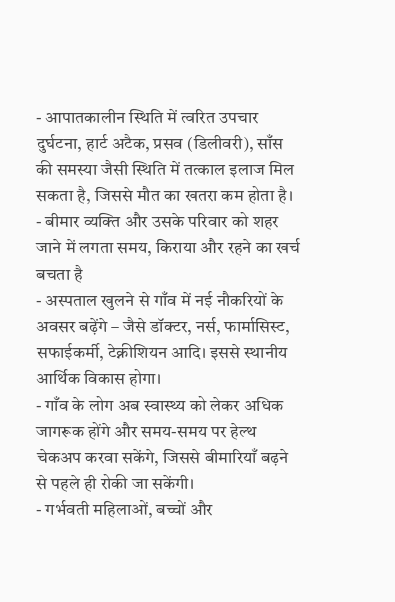- आपातकालीन स्थिति में त्वरित उपचार दुर्घटना, हार्ट अटैक, प्रसव (डिलीवरी), साँस की समस्या जैसी स्थिति में तत्काल इलाज मिल सकता है, जिससे मौत का खतरा कम होता है।
- बीमार व्यक्ति और उसके परिवार को शहर जाने में लगता समय, किराया और रहने का खर्च बचता है
- अस्पताल खुलने से गाँव में नई नौकरियों के अवसर बढ़ेंगे – जैसे डॉक्टर, नर्स, फार्मासिस्ट, सफाईकर्मी, टेक्नीशियन आदि। इससे स्थानीय आर्थिक विकास होगा।
- गाँव के लोग अब स्वास्थ्य को लेकर अधिक जागरूक होंगे और समय-समय पर हेल्थ चेकअप करवा सकेंगे, जिससे बीमारियाँ बढ़ने से पहले ही रोकी जा सकेंगी।
- गर्भवती महिलाओं, बच्चों और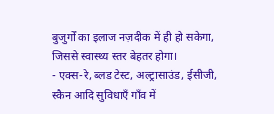बुजुर्गों का इलाज नज़दीक में ही हो सकेगा, जिससे स्वास्थ्य स्तर बेहतर होगा।
- एक्स-रे, ब्लड टेस्ट, अल्ट्रासाउंड, ईसीजी, स्कैन आदि सुविधाएँ गाँव में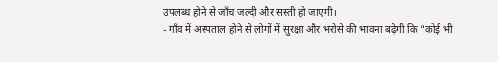उपलब्ध होने से जाँच जल्दी और सस्ती हो जाएगी।
- गाँव में अस्पताल होने से लोगों में सुरक्षा और भरोसे की भावना बढ़ेगी कि "कोई भी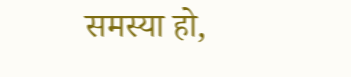समस्या हो,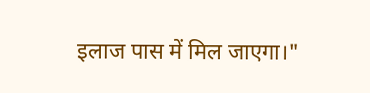इलाज पास में मिल जाएगा।"